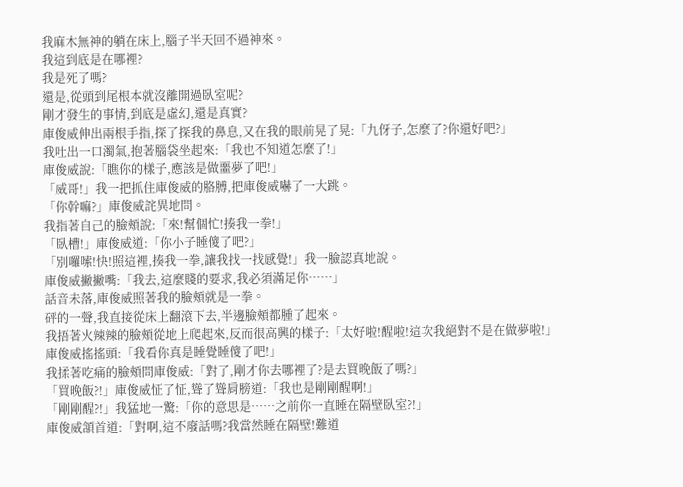我麻木無神的躺在床上,腦子半天回不過神來。
我這到底是在哪裡?
我是死了嗎?
還是,從頭到尾根本就沒離開過臥室呢?
剛才發生的事情,到底是虛幻,還是真實?
庫俊威伸出兩根手指,探了探我的鼻息,又在我的眼前晃了晃:「九伢子,怎麼了?你還好吧?」
我吐出一口濁氣,抱著腦袋坐起來:「我也不知道怎麼了!」
庫俊威說:「瞧你的樣子,應該是做噩夢了吧!」
「威哥!」我一把抓住庫俊威的胳膊,把庫俊威嚇了一大跳。
「你幹嘛?」庫俊威詫異地問。
我指著自己的臉頰說:「來!幫個忙!揍我一拳!」
「臥槽!」庫俊威道:「你小子睡傻了吧?」
「別囉嗦!快!照這裡,揍我一拳,讓我找一找感覺!」我一臉認真地說。
庫俊威撇撇嘴:「我去,這麼賤的要求,我必須滿足你……」
話音未落,庫俊威照著我的臉頰就是一拳。
砰的一聲,我直接從床上翻滾下去,半邊臉頰都腫了起來。
我捂著火辣辣的臉頰從地上爬起來,反而很高興的樣子:「太好啦!醒啦!這次我絕對不是在做夢啦!」
庫俊威搖搖頭:「我看你真是睡覺睡傻了吧!」
我揉著吃痛的臉頰問庫俊威:「對了,剛才你去哪裡了?是去買晚飯了嗎?」
「買晚飯?!」庫俊威怔了怔,聳了聳肩膀道:「我也是剛剛醒啊!」
「剛剛醒?!」我猛地一驚:「你的意思是……之前你一直睡在隔壁臥室?!」
庫俊威頷首道:「對啊,這不廢話嗎?我當然睡在隔壁!難道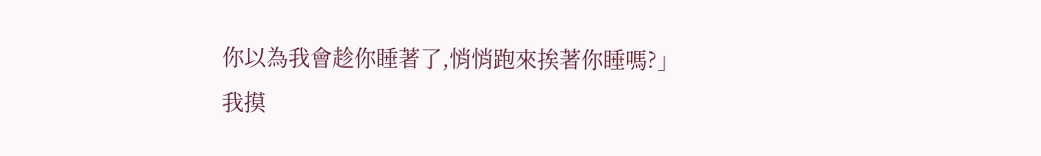你以為我會趁你睡著了,悄悄跑來挨著你睡嗎?」
我摸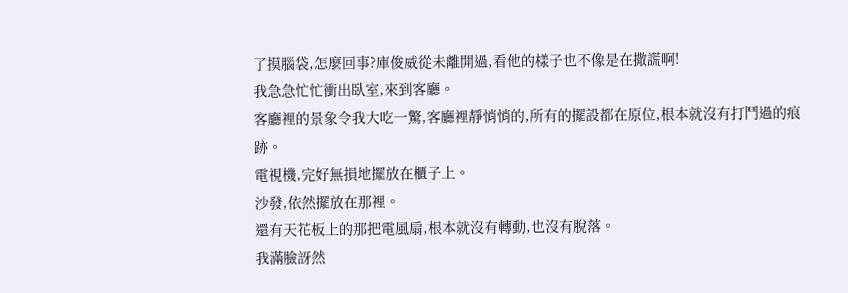了摸腦袋,怎麼回事?庫俊威從未離開過,看他的樣子也不像是在撒謊啊!
我急急忙忙衝出臥室,來到客廳。
客廳裡的景象令我大吃一驚,客廳裡靜悄悄的,所有的擺設都在原位,根本就沒有打鬥過的痕跡。
電視機,完好無損地擺放在櫃子上。
沙發,依然擺放在那裡。
還有天花板上的那把電風扇,根本就沒有轉動,也沒有脫落。
我滿臉訝然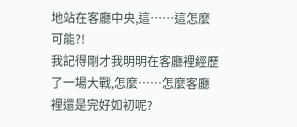地站在客廳中央,這……這怎麼可能?!
我記得剛才我明明在客廳裡經歷了一場大戰,怎麼……怎麼客廳裡還是完好如初呢?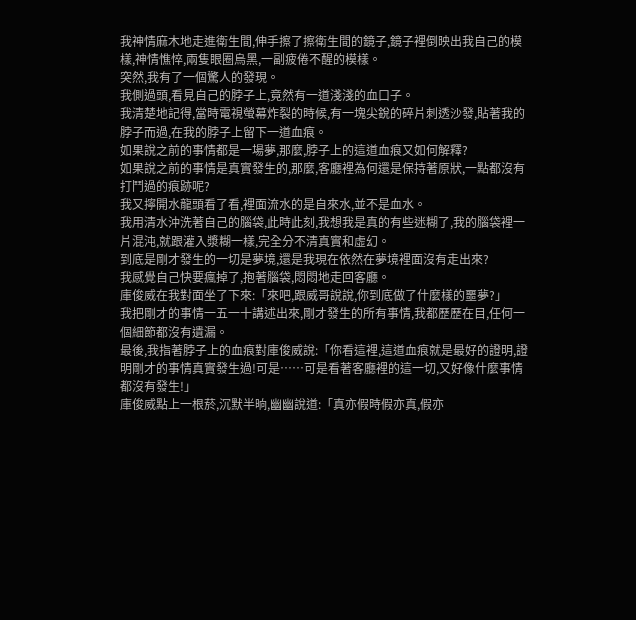我神情麻木地走進衛生間,伸手擦了擦衛生間的鏡子,鏡子裡倒映出我自己的模樣,神情憔悴,兩隻眼圈烏黑,一副疲倦不醒的模樣。
突然,我有了一個驚人的發現。
我側過頭,看見自己的脖子上,竟然有一道淺淺的血口子。
我清楚地記得,當時電視螢幕炸裂的時候,有一塊尖銳的碎片刺透沙發,貼著我的脖子而過,在我的脖子上留下一道血痕。
如果說之前的事情都是一場夢,那麼,脖子上的這道血痕又如何解釋?
如果說之前的事情是真實發生的,那麼,客廳裡為何還是保持著原狀,一點都沒有打鬥過的痕跡呢?
我又擰開水龍頭看了看,裡面流水的是自來水,並不是血水。
我用清水沖洗著自己的腦袋,此時此刻,我想我是真的有些迷糊了,我的腦袋裡一片混沌,就跟灌入漿糊一樣,完全分不清真實和虛幻。
到底是剛才發生的一切是夢境,還是我現在依然在夢境裡面沒有走出來?
我感覺自己快要瘋掉了,抱著腦袋,悶悶地走回客廳。
庫俊威在我對面坐了下來:「來吧,跟威哥說說,你到底做了什麼樣的噩夢?」
我把剛才的事情一五一十講述出來,剛才發生的所有事情,我都歷歷在目,任何一個細節都沒有遺漏。
最後,我指著脖子上的血痕對庫俊威說:「你看這裡,這道血痕就是最好的證明,證明剛才的事情真實發生過!可是……可是看著客廳裡的這一切,又好像什麼事情都沒有發生!」
庫俊威點上一根菸,沉默半晌,幽幽說道:「真亦假時假亦真,假亦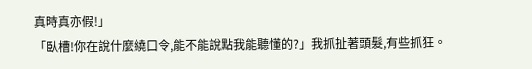真時真亦假!」
「臥槽!你在說什麼繞口令,能不能說點我能聽懂的?」我抓扯著頭髮,有些抓狂。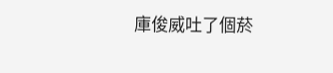庫俊威吐了個菸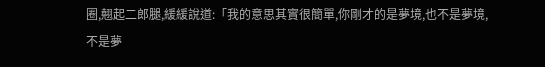圈,翹起二郎腿,緩緩說道:「我的意思其實很簡單,你剛才的是夢境,也不是夢境,不是夢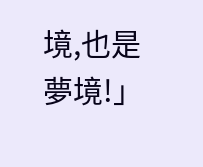境,也是夢境!」